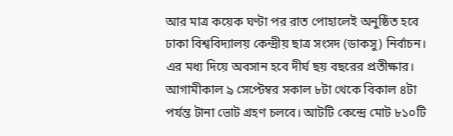আর মাত্র কয়েক ঘণ্টা পর রাত পোহালেই অনুষ্ঠিত হবে ঢাকা বিশ্ববিদ্যালয় কেন্দ্রীয় ছাত্র সংসদ (ডাকসু) নির্বাচন। এর মধ্য দিয়ে অবসান হবে দীর্ঘ ছয় বছরের প্রতীক্ষার।
আগামীকাল ৯ সেপ্টেম্বর সকাল ৮টা থেকে বিকাল ৪টা পর্যন্ত টানা ভোট গ্রহণ চলবে। আটটি কেন্দ্রে মোট ৮১০টি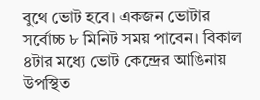বুথে ভোট হবে। একজন ভোটার সর্বোচ্চ ৮ মিনিট সময় পাবেন। বিকাল ৪টার মধ্যে ভোট কেন্দ্রের আঙিনায় উপস্থিত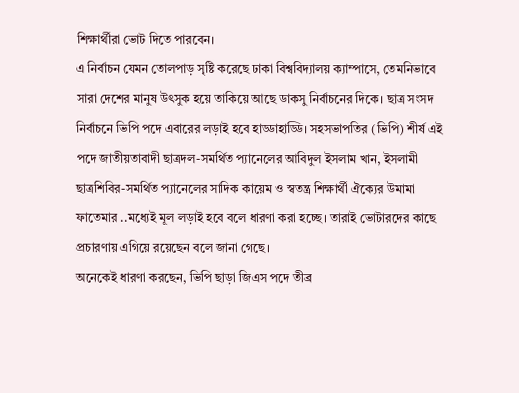শিক্ষার্থীরা ভোট দিতে পারবেন।
এ নির্বাচন যেমন তোলপাড় সৃষ্টি করেছে ঢাকা বিশ্ববিদ্যালয় ক্যাম্পাসে, তেমনিভাবে সারা দেশের মানুষ উৎসুক হয়ে তাকিয়ে আছে ডাকসু নির্বাচনের দিকে। ছাত্র সংসদ নির্বাচনে ভিপি পদে এবারের লড়াই হবে হাড্ডাহাড্ডি। সহসভাপতির (ভিপি) শীর্ষ এই পদে জাতীয়তাবাদী ছাত্রদল-সমর্থিত প্যানেলের আবিদুল ইসলাম খান, ইসলামী ছাত্রশিবির-সমর্থিত প্যানেলের সাদিক কায়েম ও স্বতন্ত্র শিক্ষার্থী ঐক্যের উমামা ফাতেমার ..মধ্যেই মূল লড়াই হবে বলে ধারণা করা হচ্ছে। তারাই ভোটারদের কাছে প্রচারণায় এগিয়ে রয়েছেন বলে জানা গেছে।
অনেকেই ধারণা করছেন, ভিপি ছাড়া জিএস পদে তীব্র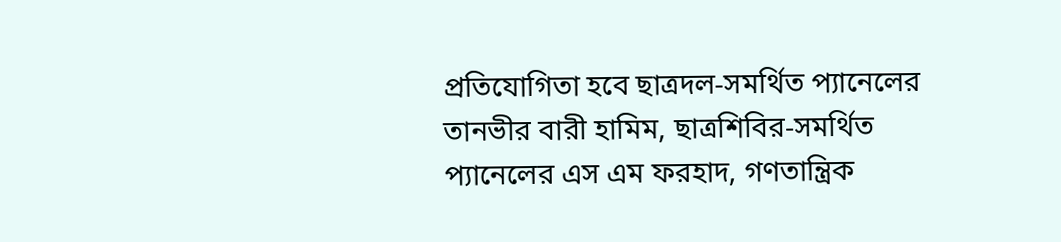প্রতিযোগিতা হবে ছাত্রদল-সমর্থিত প্যানেলের তানভীর বারী হামিম, ছাত্রশিবির-সমর্থিত প্যানেলের এস এম ফরহাদ, গণতান্ত্রিক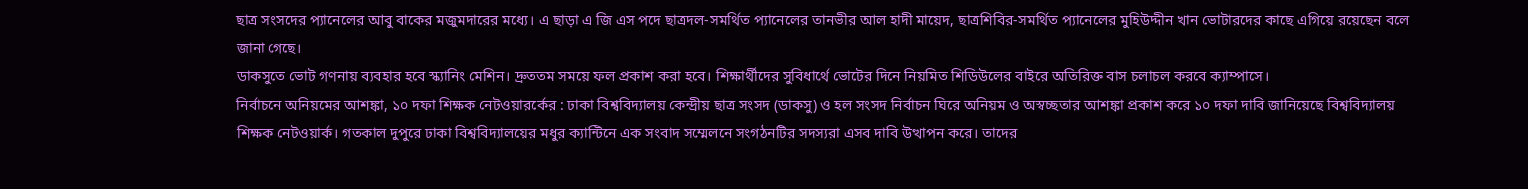ছাত্র সংসদের প্যানেলের আবু বাকের মজুমদারের মধ্যে। এ ছাড়া এ জি এস পদে ছাত্রদল-সমর্থিত প্যানেলের তানভীর আল হাদী মায়েদ, ছাত্রশিবির-সমর্থিত প্যানেলের মুহিউদ্দীন খান ভোটারদের কাছে এগিয়ে রয়েছেন বলে জানা গেছে।
ডাকসুতে ভোট গণনায় ব্যবহার হবে স্ক্যানিং মেশিন। দ্রুততম সময়ে ফল প্রকাশ করা হবে। শিক্ষার্থীদের সুবিধার্থে ভোটের দিনে নিয়মিত শিডিউলের বাইরে অতিরিক্ত বাস চলাচল করবে ক্যাম্পাসে।
নির্বাচনে অনিয়মের আশঙ্কা, ১০ দফা শিক্ষক নেটওয়ারর্কের : ঢাকা বিশ্ববিদ্যালয় কেন্দ্রীয় ছাত্র সংসদ (ডাকসু) ও হল সংসদ নির্বাচন ঘিরে অনিয়ম ও অস্বচ্ছতার আশঙ্কা প্রকাশ করে ১০ দফা দাবি জানিয়েছে বিশ্ববিদ্যালয় শিক্ষক নেটওয়ার্ক। গতকাল দুপুরে ঢাকা বিশ্ববিদ্যালয়ের মধুর ক্যান্টিনে এক সংবাদ সম্মেলনে সংগঠনটির সদস্যরা এসব দাবি উত্থাপন করে। তাদের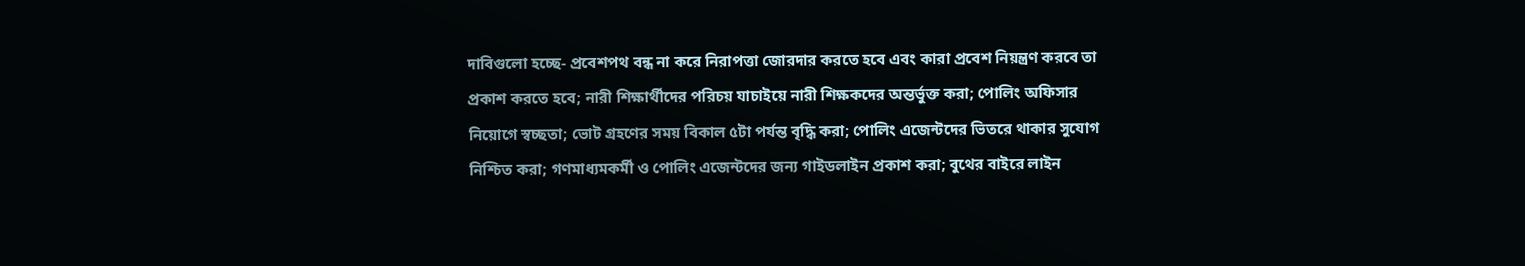দাবিগুলো হচ্ছে- প্রবেশপথ বন্ধ না করে নিরাপত্তা জোরদার করতে হবে এবং কারা প্রবেশ নিয়ন্ত্রণ করবে তা প্রকাশ করতে হবে; নারী শিক্ষার্থীদের পরিচয় যাচাইয়ে নারী শিক্ষকদের অন্তর্ভুক্ত করা; পোলিং অফিসার নিয়োগে স্বচ্ছতা; ভোট গ্রহণের সময় বিকাল ৫টা পর্যন্ত বৃদ্ধি করা; পোলিং এজেন্টদের ভিতরে থাকার সুযোগ নিশ্চিত করা; গণমাধ্যমকর্মী ও পোলিং এজেন্টদের জন্য গাইডলাইন প্রকাশ করা; বুথের বাইরে লাইন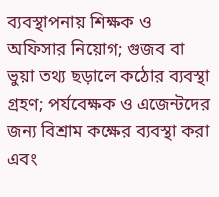ব্যবস্থাপনায় শিক্ষক ও অফিসার নিয়োগ; গুজব বা ভুয়া তথ্য ছড়ালে কঠোর ব্যবস্থা গ্রহণ; পর্যবেক্ষক ও এজেন্টদের জন্য বিশ্রাম কক্ষের ব্যবস্থা করা এবং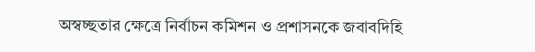অস্বচ্ছতার ক্ষেত্রে নির্বাচন কমিশন ও প্রশাসনকে জবাবদিহি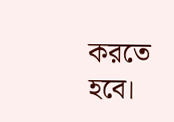করতে হবে।